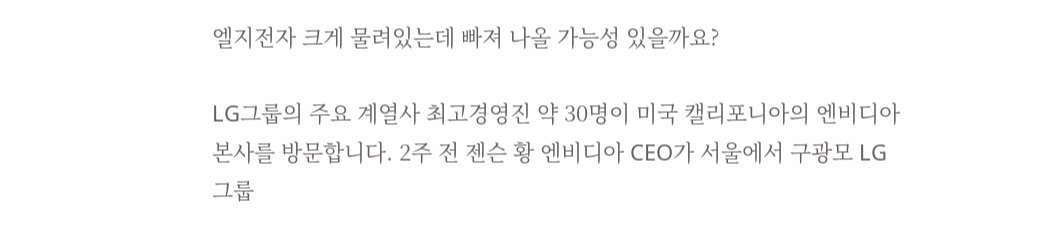엘지전자 크게 물려있는데 빠져 나올 가능성 있을까요?

LG그룹의 주요 계열사 최고경영진 약 30명이 미국 캘리포니아의 엔비디아 본사를 방문합니다. 2주 전 젠슨 황 엔비디아 CEO가 서울에서 구광모 LG그룹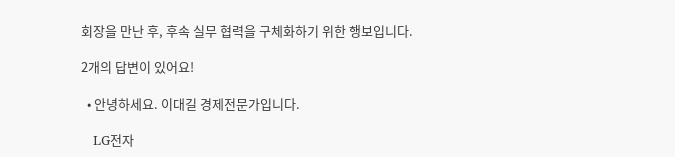회장을 만난 후, 후속 실무 협력을 구체화하기 위한 행보입니다.

2개의 답변이 있어요!

  • 안녕하세요. 이대길 경제전문가입니다.

    LG전자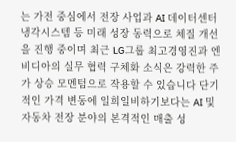는 가전 중심에서 전장 사업과 AI 데이터센터 냉각시스템 등 미래 성장 동력으로 체질 개선을 진행 중이며 최근 LG그룹 최고경영진과 엔비디아의 실무 협력 구체화 소식은 강력한 주가 상승 모멘텀으로 작용할 수 있습니다 단기적인 가격 변동에 일희일비하기보다는 AI 및 자동차 전장 분야의 본격적인 매출 성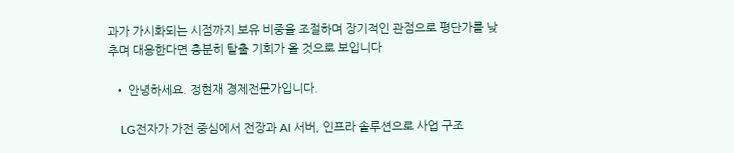과가 가시화되는 시점까지 보유 비중을 조절하며 장기적인 관점으로 평단가를 낮추며 대응한다면 충분히 탈출 기회가 올 것으로 보입니다

  • 안녕하세요. 정현재 경제전문가입니다.

    LG전자가 가전 중심에서 전장과 AI 서버, 인프라 솔루션으로 사업 구조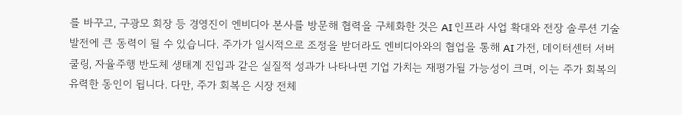를 바꾸고, 구광모 회장 등 경영진이 엔비디아 본사를 방문해 협력을 구체화한 것은 AI 인프라 사업 확대와 전장 솔루션 기술 발전에 큰 동력이 될 수 있습니다. 주가가 일시적으로 조정을 받더라도 엔비디아와의 협업을 통해 AI 가전, 데이터센터 서버 쿨링, 자율주행 반도체 생태계 진입과 같은 실질적 성과가 나타나면 기업 가치는 재평가될 가능성이 크며, 이는 주가 회복의 유력한 동인이 됩니다. 다만, 주가 회복은 시장 전체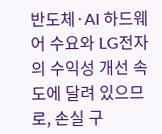반도체·AI 하드웨어 수요와 LG전자의 수익성 개선 속도에 달려 있으므로, 손실 구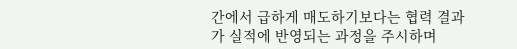간에서 급하게 매도하기보다는 협력 결과가 실적에 반영되는 과정을 주시하며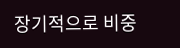장기적으로 비중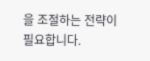을 조절하는 전략이 필요합니다.